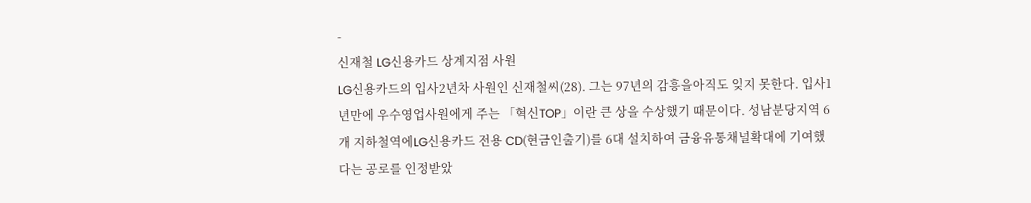-
신재철 LG신용카드 상계지점 사원
LG신용카드의 입사2년차 사원인 신재철씨(28). 그는 97년의 감흥을아직도 잊지 못한다. 입사1년만에 우수영업사원에게 주는 「혁신TOP」이란 큰 상을 수상했기 때문이다. 성남분당지역 6개 지하철역에LG신용카드 전용 CD(현금인출기)를 6대 설치하여 금융유통채널확대에 기여했다는 공로를 인정받았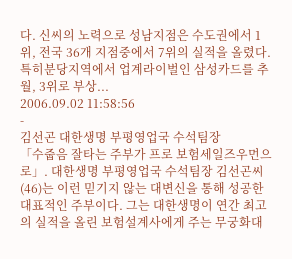다. 신씨의 노력으로 성남지점은 수도권에서 1위, 전국 36개 지점중에서 7위의 실적을 올렸다. 특히분당지역에서 업계라이벌인 삼성카드를 추월, 3위로 부상...
2006.09.02 11:58:56
-
김선곤 대한생명 부평영업국 수석팀장
「수줍음 잘타는 주부가 프로 보험세일즈우먼으로」. 대한생명 부평영업국 수석팀장 김선곤씨(46)는 이런 믿기지 않는 대변신을 통해 성공한 대표적인 주부이다. 그는 대한생명이 연간 최고의 실적을 올린 보험설계사에게 주는 무궁화대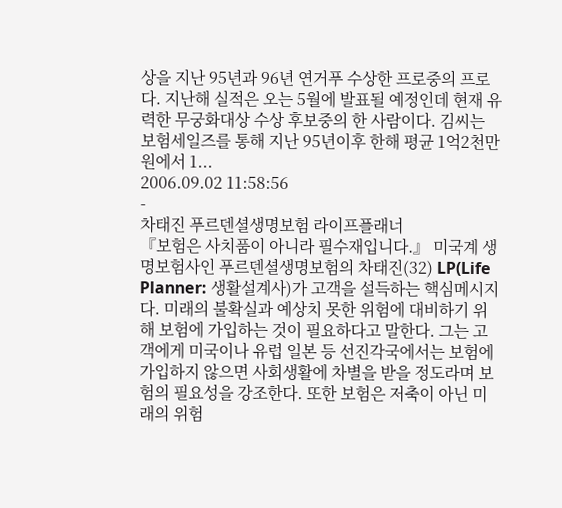상을 지난 95년과 96년 연거푸 수상한 프로중의 프로다. 지난해 실적은 오는 5월에 발표될 예정인데 현재 유력한 무궁화대상 수상 후보중의 한 사람이다. 김씨는 보험세일즈를 통해 지난 95년이후 한해 평균 1억2천만원에서 1...
2006.09.02 11:58:56
-
차태진 푸르덴셜생명보험 라이프플래너
『보험은 사치품이 아니라 필수재입니다.』 미국계 생명보험사인 푸르덴셜생명보험의 차태진(32) LP(Life Planner: 생활설계사)가 고객을 설득하는 핵심메시지다. 미래의 불확실과 예상치 못한 위험에 대비하기 위해 보험에 가입하는 것이 필요하다고 말한다. 그는 고객에게 미국이나 유럽 일본 등 선진각국에서는 보험에 가입하지 않으면 사회생활에 차별을 받을 정도라며 보험의 필요성을 강조한다. 또한 보험은 저축이 아닌 미래의 위험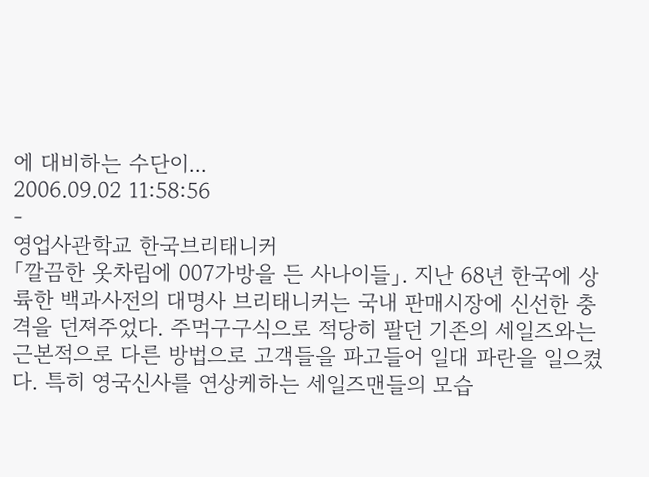에 대비하는 수단이...
2006.09.02 11:58:56
-
영업사관학교 한국브리태니커
「깔끔한 옷차림에 007가방을 든 사나이들」. 지난 68년 한국에 상륙한 백과사전의 대명사 브리태니커는 국내 판매시장에 신선한 충격을 던져주었다. 주먹구구식으로 적당히 팔던 기존의 세일즈와는근본적으로 다른 방법으로 고객들을 파고들어 일대 파란을 일으켰다. 특히 영국신사를 연상케하는 세일즈맨들의 모습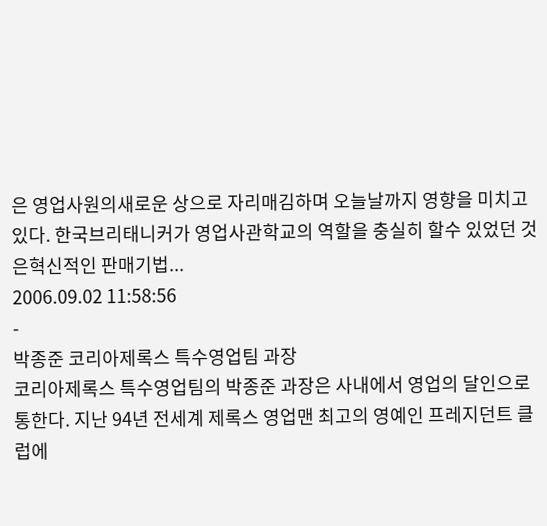은 영업사원의새로운 상으로 자리매김하며 오늘날까지 영향을 미치고 있다. 한국브리태니커가 영업사관학교의 역할을 충실히 할수 있었던 것은혁신적인 판매기법...
2006.09.02 11:58:56
-
박종준 코리아제록스 특수영업팀 과장
코리아제록스 특수영업팀의 박종준 과장은 사내에서 영업의 달인으로 통한다. 지난 94년 전세계 제록스 영업맨 최고의 영예인 프레지던트 클럽에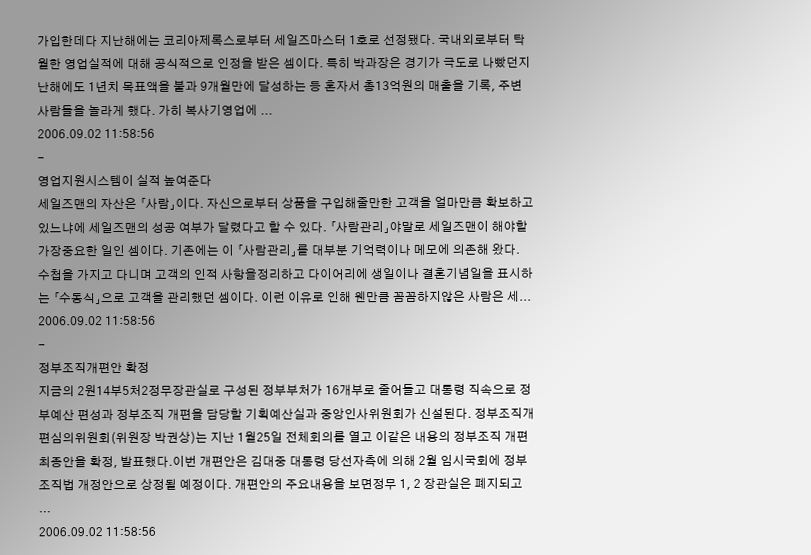가입한데다 지난해에는 코리아제록스로부터 세일즈마스터 1호로 선정됐다. 국내외로부터 탁월한 영업실적에 대해 공식적으로 인정을 받은 셈이다. 특히 박과장은 경기가 극도로 나빴던지난해에도 1년치 목표액을 불과 9개월만에 달성하는 등 혼자서 총13억원의 매출을 기록, 주변 사람들을 놀라게 했다. 가히 복사기영업에 ...
2006.09.02 11:58:56
-
영업지원시스템이 실적 높여준다
세일즈맨의 자산은 「사람」이다. 자신으로부터 상품을 구입해줄만한 고객을 얼마만큼 확보하고 있느냐에 세일즈맨의 성공 여부가 달렸다고 할 수 있다. 「사람관리」야말로 세일즈맨이 해야할 가장중요한 일인 셈이다. 기존에는 이 「사람관리」를 대부분 기억력이나 메모에 의존해 왔다. 수첩을 가지고 다니며 고객의 인적 사항을정리하고 다이어리에 생일이나 결혼기념일을 표시하는 「수동식」으로 고객을 관리했던 셈이다. 이런 이유로 인해 웬만큼 꼼꼼하지않은 사람은 세...
2006.09.02 11:58:56
-
정부조직개편안 확정
지금의 2원14부5처2정무장관실로 구성된 정부부처가 16개부로 줄어들고 대통령 직속으로 정부예산 편성과 정부조직 개편을 담당할 기획예산실과 중앙인사위원회가 신설된다. 정부조직개편심의위원회(위원장 박권상)는 지난 1월25일 전체회의를 열고 이같은 내용의 정부조직 개편 최종안을 확정, 발표했다.이번 개편안은 김대중 대통령 당선자측에 의해 2월 임시국회에 정부조직법 개정안으로 상정될 예정이다. 개편안의 주요내용을 보면정무 1, 2 장관실은 폐지되고 ...
2006.09.02 11:58:56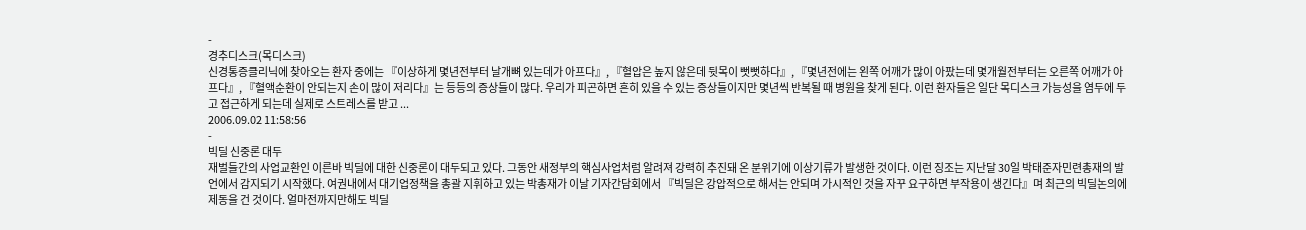-
경추디스크(목디스크)
신경통증클리닉에 찾아오는 환자 중에는 『이상하게 몇년전부터 날개뼈 있는데가 아프다』, 『혈압은 높지 않은데 뒷목이 뻣뻣하다』, 『몇년전에는 왼쪽 어깨가 많이 아팠는데 몇개월전부터는 오른쪽 어깨가 아프다』, 『혈액순환이 안되는지 손이 많이 저리다』는 등등의 증상들이 많다. 우리가 피곤하면 흔히 있을 수 있는 증상들이지만 몇년씩 반복될 때 병원을 찾게 된다. 이런 환자들은 일단 목디스크 가능성을 염두에 두고 접근하게 되는데 실제로 스트레스를 받고 ...
2006.09.02 11:58:56
-
빅딜 신중론 대두
재벌들간의 사업교환인 이른바 빅딜에 대한 신중론이 대두되고 있다. 그동안 새정부의 핵심사업처럼 알려져 강력히 추진돼 온 분위기에 이상기류가 발생한 것이다. 이런 징조는 지난달 30일 박태준자민련총재의 발언에서 감지되기 시작했다. 여권내에서 대기업정책을 총괄 지휘하고 있는 박총재가 이날 기자간담회에서 『빅딜은 강압적으로 해서는 안되며 가시적인 것을 자꾸 요구하면 부작용이 생긴다』며 최근의 빅딜논의에 제동을 건 것이다. 얼마전까지만해도 빅딜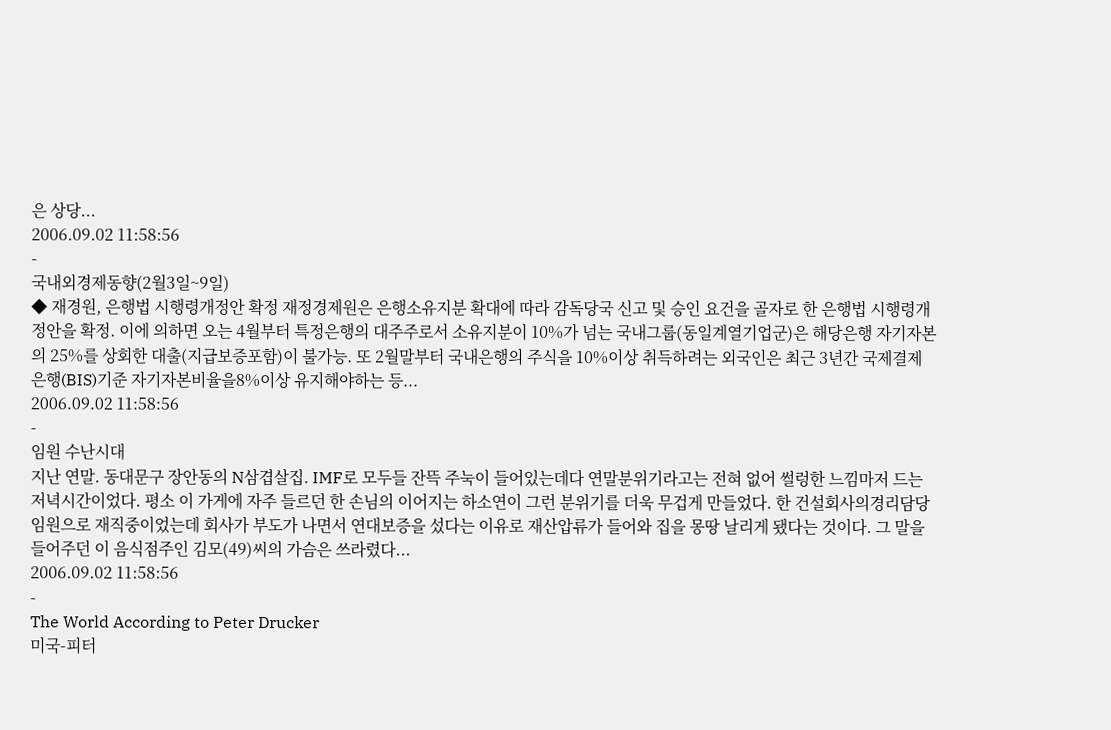은 상당...
2006.09.02 11:58:56
-
국내외경제동향(2월3일~9일)
◆ 재경원, 은행법 시행령개정안 확정 재정경제원은 은행소유지분 확대에 따라 감독당국 신고 및 승인 요건을 골자로 한 은행법 시행령개정안을 확정. 이에 의하면 오는 4월부터 특정은행의 대주주로서 소유지분이 10%가 넘는 국내그룹(동일계열기업군)은 해당은행 자기자본의 25%를 상회한 대출(지급보증포함)이 불가능. 또 2월말부터 국내은행의 주식을 10%이상 취득하려는 외국인은 최근 3년간 국제결제은행(BIS)기준 자기자본비율을8%이상 유지해야하는 등...
2006.09.02 11:58:56
-
임원 수난시대
지난 연말. 동대문구 장안동의 N삼겹살집. IMF로 모두들 잔뜩 주눅이 들어있는데다 연말분위기라고는 전혀 없어 썰렁한 느낌마저 드는 저녁시간이었다. 평소 이 가게에 자주 들르던 한 손님의 이어지는 하소연이 그런 분위기를 더욱 무겁게 만들었다. 한 건설회사의경리담당임원으로 재직중이었는데 회사가 부도가 나면서 연대보증을 섰다는 이유로 재산압류가 들어와 집을 몽땅 날리게 됐다는 것이다. 그 말을 들어주던 이 음식점주인 김모(49)씨의 가슴은 쓰라렸다...
2006.09.02 11:58:56
-
The World According to Peter Drucker
미국-피터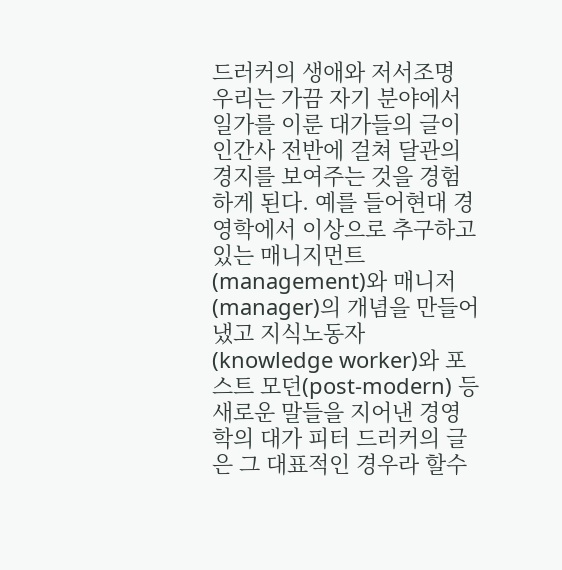드러커의 생애와 저서조명 우리는 가끔 자기 분야에서 일가를 이룬 대가들의 글이 인간사 전반에 걸쳐 달관의 경지를 보여주는 것을 경험하게 된다. 예를 들어현대 경영학에서 이상으로 추구하고 있는 매니지먼트(management)와 매니저(manager)의 개념을 만들어냈고 지식노동자(knowledge worker)와 포스트 모던(post-modern) 등 새로운 말들을 지어낸 경영학의 대가 피터 드러커의 글은 그 대표적인 경우라 할수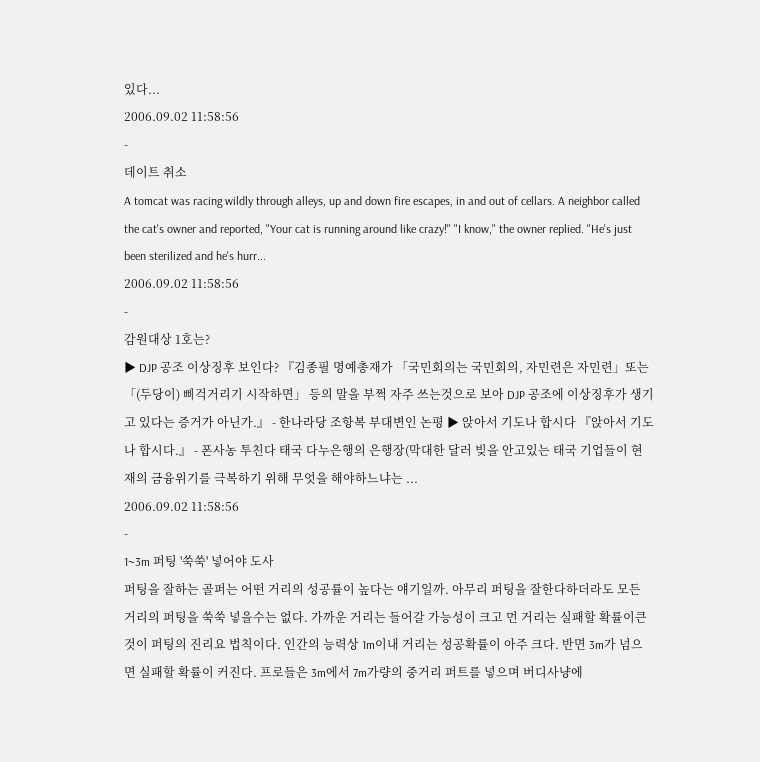있다...
2006.09.02 11:58:56
-
데이트 취소
A tomcat was racing wildly through alleys, up and down fire escapes, in and out of cellars. A neighbor called the cat's owner and reported, "Your cat is running around like crazy!" "I know," the owner replied. "He's just been sterilized and he's hurr...
2006.09.02 11:58:56
-
감원대상 1호는?
▶ DJP 공조 이상징후 보인다? 『김종필 명예총재가 「국민회의는 국민회의, 자민련은 자민련」또는 「(두당이) 삐걱거리기 시작하면」 등의 말을 부쩍 자주 쓰는것으로 보아 DJP 공조에 이상징후가 생기고 있다는 증거가 아닌가.』 - 한나라당 조항복 부대변인 논평 ▶ 앉아서 기도나 합시다 『앉아서 기도나 합시다.』 - 폰사농 투친다 태국 다누은행의 은행장(막대한 달러 빚을 안고있는 태국 기업들이 현재의 금융위기를 극복하기 위해 무엇을 해야하느냐는 ...
2006.09.02 11:58:56
-
1~3m 퍼팅 '쑥쑥' 넣어야 도사
퍼팅을 잘하는 골퍼는 어떤 거리의 성공률이 높다는 얘기일까. 아무리 퍼팅을 잘한다하더라도 모든 거리의 퍼팅을 쑥쑥 넣을수는 없다. 가까운 거리는 들어갈 가능성이 크고 먼 거리는 실패할 확률이큰 것이 퍼팅의 진리요 법칙이다. 인간의 능력상 1m이내 거리는 성공확률이 아주 크다. 반면 3m가 넘으면 실패할 확률이 커진다. 프로들은 3m에서 7m가량의 중거리 퍼트를 넣으며 버디사냥에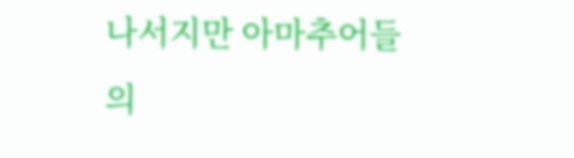나서지만 아마추어들의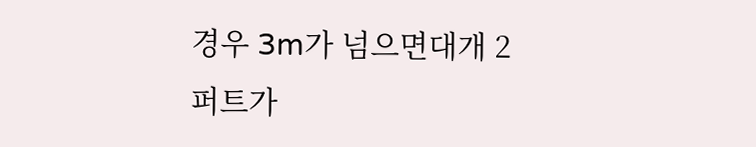경우 3m가 넘으면대개 2퍼트가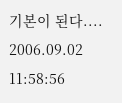기본이 된다....
2006.09.02 11:58:56